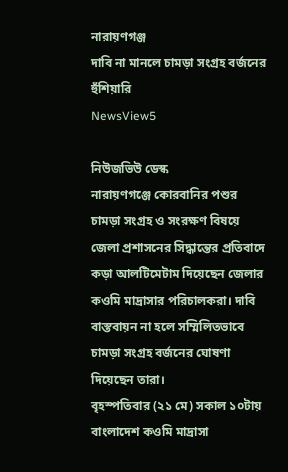নারায়ণগঞ্জ
দাবি না মানলে চামড়া সংগ্রহ বর্জনের হুঁশিয়ারি
NewsView5

নিউজভিউ ডেস্ক
নারায়ণগঞ্জে কোরবানির পশুর চামড়া সংগ্রহ ও সংরক্ষণ বিষয়ে জেলা প্রশাসনের সিদ্ধান্তের প্রতিবাদে কড়া আলটিমেটাম দিয়েছেন জেলার কওমি মাদ্রাসার পরিচালকরা। দাবি বাস্তবায়ন না হলে সম্মিলিতভাবে চামড়া সংগ্রহ বর্জনের ঘোষণা দিয়েছেন তারা।
বৃহস্পতিবার (২১ মে) সকাল ১০টায় বাংলাদেশ কওমি মাদ্রাসা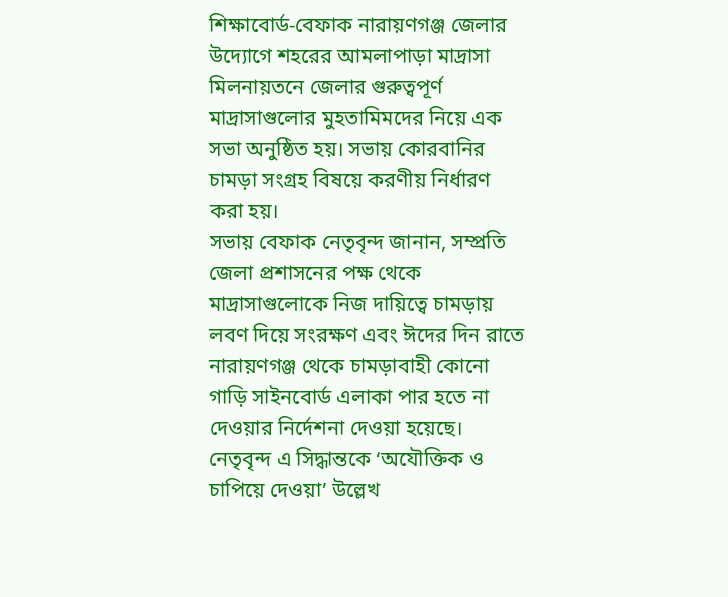শিক্ষাবোর্ড-বেফাক নারায়ণগঞ্জ জেলার উদ্যোগে শহরের আমলাপাড়া মাদ্রাসা মিলনায়তনে জেলার গুরুত্বপূর্ণ মাদ্রাসাগুলোর মুহতামিমদের নিয়ে এক সভা অনুষ্ঠিত হয়। সভায় কোরবানির চামড়া সংগ্রহ বিষয়ে করণীয় নির্ধারণ করা হয়।
সভায় বেফাক নেতৃবৃন্দ জানান, সম্প্রতি জেলা প্রশাসনের পক্ষ থেকে মাদ্রাসাগুলোকে নিজ দায়িত্বে চামড়ায় লবণ দিয়ে সংরক্ষণ এবং ঈদের দিন রাতে নারায়ণগঞ্জ থেকে চামড়াবাহী কোনো গাড়ি সাইনবোর্ড এলাকা পার হতে না দেওয়ার নির্দেশনা দেওয়া হয়েছে।
নেতৃবৃন্দ এ সিদ্ধান্তকে ‘অযৌক্তিক ও চাপিয়ে দেওয়া’ উল্লেখ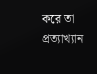করে তা প্রত্যাখ্যান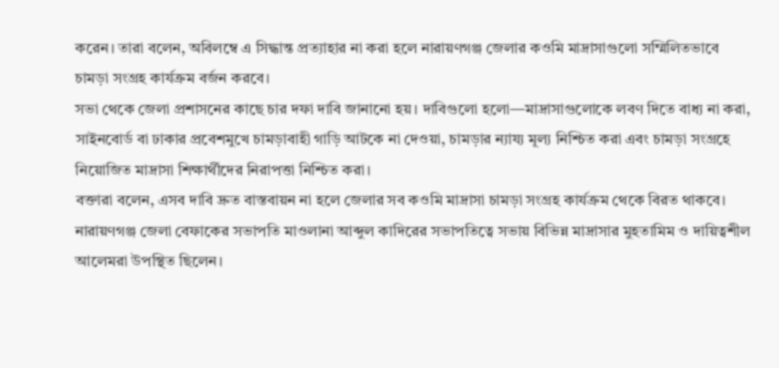করেন। তারা বলেন, অবিলম্বে এ সিদ্ধান্ত প্রত্যাহার না করা হলে নারায়ণগঞ্জ জেলার কওমি মাদ্রাসাগুলো সম্মিলিতভাবে চামড়া সংগ্রহ কার্যক্রম বর্জন করবে।
সভা থেকে জেলা প্রশাসনের কাছে চার দফা দাবি জানানো হয়। দাবিগুলো হলো—মাদ্রাসাগুলোকে লবণ দিতে বাধ্য না করা, সাইনবোর্ড বা ঢাকার প্রবেশমুখে চামড়াবাহী গাড়ি আটকে না দেওয়া, চামড়ার ন্যায্য মূল্য নিশ্চিত করা এবং চামড়া সংগ্রহে নিয়োজিত মাদ্রাসা শিক্ষার্থীদের নিরাপত্তা নিশ্চিত করা।
বক্তারা বলেন, এসব দাবি দ্রুত বাস্তবায়ন না হলে জেলার সব কওমি মাদ্রাসা চামড়া সংগ্রহ কার্যক্রম থেকে বিরত থাকবে।
নারায়ণগঞ্জ জেলা বেফাকের সভাপতি মাওলানা আব্দুল কাদিরের সভাপতিত্বে সভায় বিভিন্ন মাদ্রাসার মুহতামিম ও দায়িত্বশীল আলেমরা উপস্থিত ছিলেন।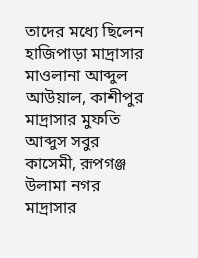তাদের মধ্যে ছিলেন হাজিপাড়া মাদ্রাসার মাওলানা আব্দুল আউয়াল, কাশীপুর মাদ্রাসার মুফতি আব্দুস সবুর কাসেমী, রূপগঞ্জ উলামা নগর মাদ্রাসার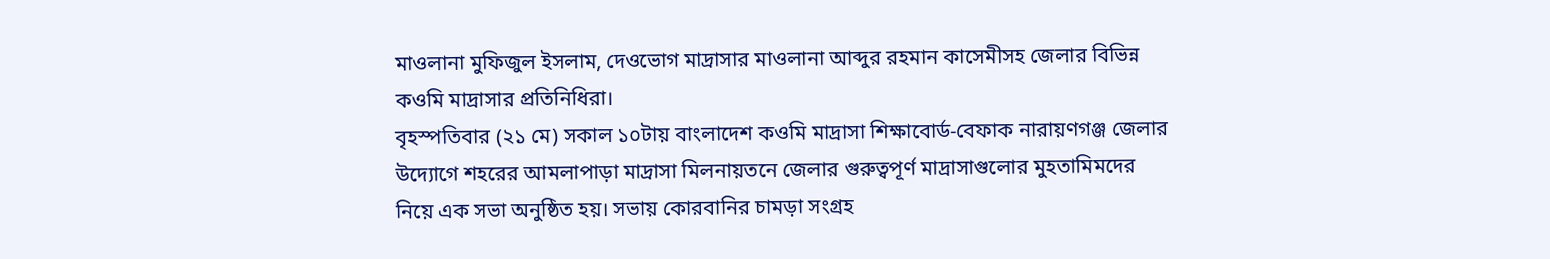মাওলানা মুফিজুল ইসলাম, দেওভোগ মাদ্রাসার মাওলানা আব্দুর রহমান কাসেমীসহ জেলার বিভিন্ন কওমি মাদ্রাসার প্রতিনিধিরা।
বৃহস্পতিবার (২১ মে) সকাল ১০টায় বাংলাদেশ কওমি মাদ্রাসা শিক্ষাবোর্ড-বেফাক নারায়ণগঞ্জ জেলার উদ্যোগে শহরের আমলাপাড়া মাদ্রাসা মিলনায়তনে জেলার গুরুত্বপূর্ণ মাদ্রাসাগুলোর মুহতামিমদের নিয়ে এক সভা অনুষ্ঠিত হয়। সভায় কোরবানির চামড়া সংগ্রহ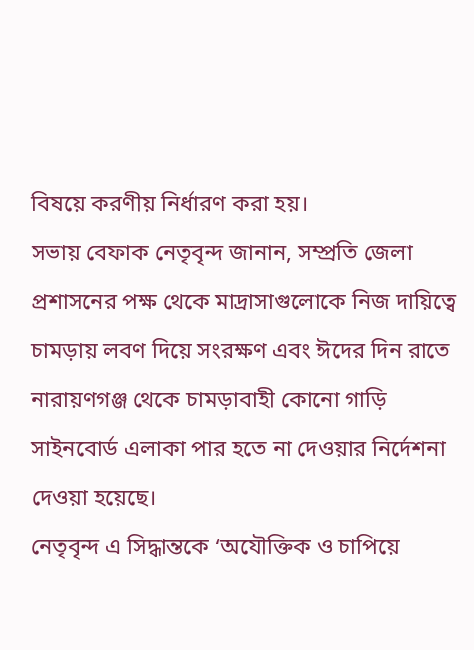বিষয়ে করণীয় নির্ধারণ করা হয়।
সভায় বেফাক নেতৃবৃন্দ জানান, সম্প্রতি জেলা প্রশাসনের পক্ষ থেকে মাদ্রাসাগুলোকে নিজ দায়িত্বে চামড়ায় লবণ দিয়ে সংরক্ষণ এবং ঈদের দিন রাতে নারায়ণগঞ্জ থেকে চামড়াবাহী কোনো গাড়ি সাইনবোর্ড এলাকা পার হতে না দেওয়ার নির্দেশনা দেওয়া হয়েছে।
নেতৃবৃন্দ এ সিদ্ধান্তকে ‘অযৌক্তিক ও চাপিয়ে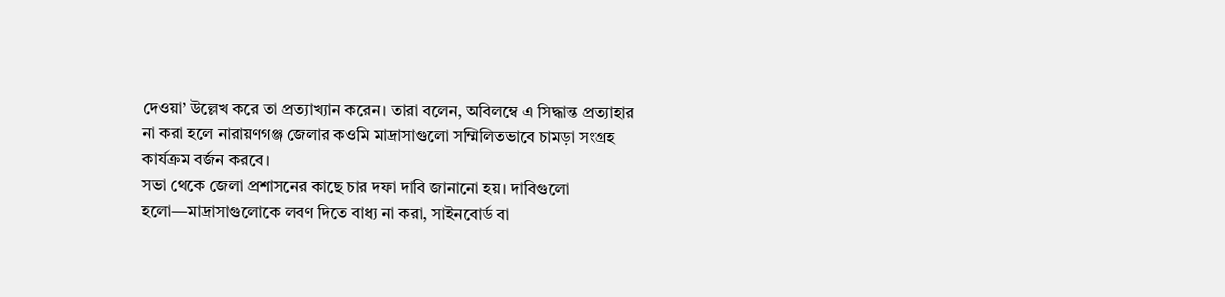দেওয়া’ উল্লেখ করে তা প্রত্যাখ্যান করেন। তারা বলেন, অবিলম্বে এ সিদ্ধান্ত প্রত্যাহার না করা হলে নারায়ণগঞ্জ জেলার কওমি মাদ্রাসাগুলো সম্মিলিতভাবে চামড়া সংগ্রহ কার্যক্রম বর্জন করবে।
সভা থেকে জেলা প্রশাসনের কাছে চার দফা দাবি জানানো হয়। দাবিগুলো হলো—মাদ্রাসাগুলোকে লবণ দিতে বাধ্য না করা, সাইনবোর্ড বা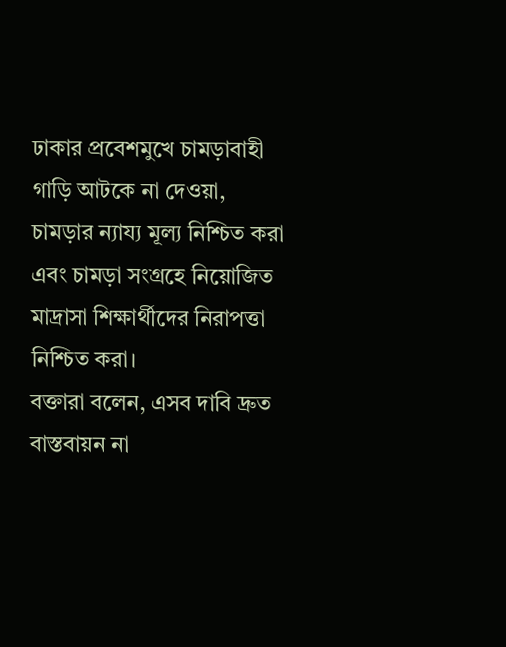ঢাকার প্রবেশমুখে চামড়াবাহী গাড়ি আটকে না দেওয়া, চামড়ার ন্যায্য মূল্য নিশ্চিত করা এবং চামড়া সংগ্রহে নিয়োজিত মাদ্রাসা শিক্ষার্থীদের নিরাপত্তা নিশ্চিত করা।
বক্তারা বলেন, এসব দাবি দ্রুত বাস্তবায়ন না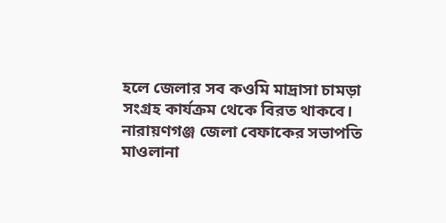হলে জেলার সব কওমি মাদ্রাসা চামড়া সংগ্রহ কার্যক্রম থেকে বিরত থাকবে।
নারায়ণগঞ্জ জেলা বেফাকের সভাপতি মাওলানা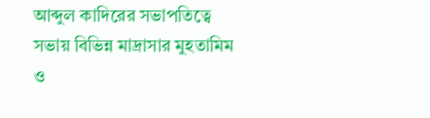আব্দুল কাদিরের সভাপতিত্বে সভায় বিভিন্ন মাদ্রাসার মুহতামিম ও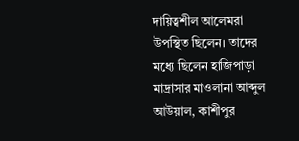দায়িত্বশীল আলেমরা উপস্থিত ছিলেন। তাদের মধ্যে ছিলেন হাজিপাড়া মাদ্রাসার মাওলানা আব্দুল আউয়াল, কাশীপুর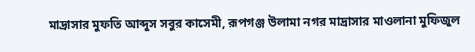মাদ্রাসার মুফতি আব্দুস সবুর কাসেমী, রূপগঞ্জ উলামা নগর মাদ্রাসার মাওলানা মুফিজুল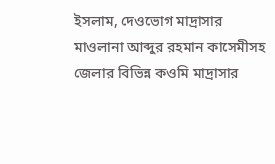ইসলাম, দেওভোগ মাদ্রাসার মাওলানা আব্দুর রহমান কাসেমীসহ জেলার বিভিন্ন কওমি মাদ্রাসার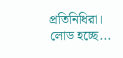প্রতিনিধিরা।
লোড হচ্ছে...